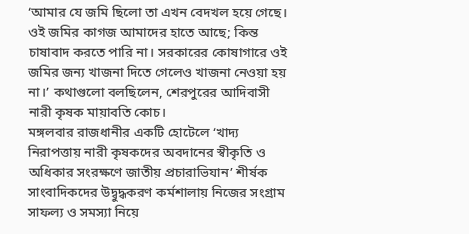‘আমার যে জমি ছিলো তা এখন বেদখল হয়ে গেছে। ওই জমির কাগজ আমাদের হাতে আছে; কিন্ত চাষাবাদ করতে পারি না। সরকারের কোষাগারে ওই জমির জন্য খাজনা দিতে গেলেও খাজনা নেওয়া হয় না।’ কথাগুলো বলছিলেন, শেরপুরের আদিবাসী নারী কৃষক মায়াবতি কোচ।
মঙ্গলবার রাজধানীর একটি হোটেলে ‘খাদ্য নিরাপত্তায় নারী কৃষকদের অবদানের স্বীকৃতি ও অধিকার সংরক্ষণে জাতীয় প্রচারাভিযান’ শীর্ষক সাংবাদিকদের উদ্বুদ্ধকরণ কর্মশালায় নিজের সংগ্রাম সাফল্য ও সমস্যা নিয়ে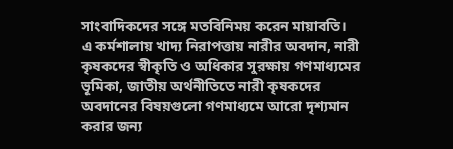সাংবাদিকদের সঙ্গে মতবিনিময় করেন মায়াবতি।
এ কর্মশালায় খাদ্য নিরাপত্তায় নারীর অবদান, নারী কৃষকদের স্বীকৃতি ও অধিকার সুরক্ষায় গণমাধ্যমের ভূমিকা, জাতীয় অর্থনীতিতে নারী কৃষকদের অবদানের বিষয়গুলো গণমাধ্যমে আরো দৃশ্যমান করার জন্য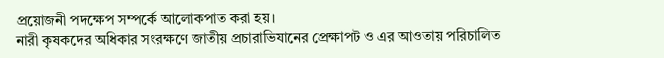প্রয়োজনী পদক্ষেপ সম্পর্কে আলোকপাত করা হয়।
নারী কৃষকদের অধিকার সংরক্ষণে জাতীয় প্রচারাভিযানের প্রেক্ষাপট ও এর আওতায় পরিচালিত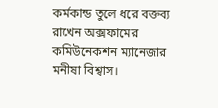কর্মকান্ড তুলে ধরে বক্তব্য রাখেন অক্সফামের কমিউনেকশন ম্যানেজার মনীষা বিশ্বাস।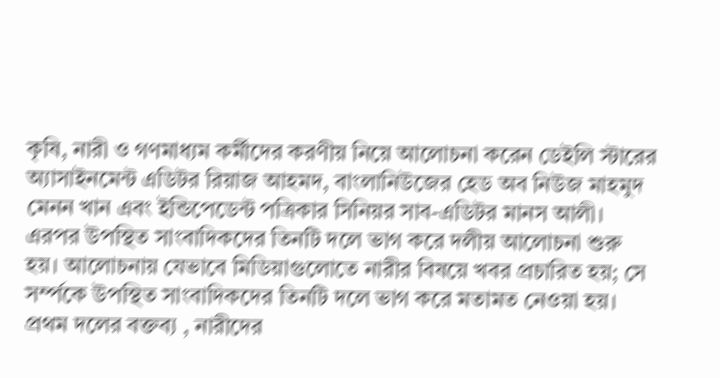কৃষি, নারী ও গণমাধ্যম কর্মীদের করণীয় নিয়ে আলোচনা করেন ডেইলি স্টারের অ্যাসাইনমেন্ট এডিটর রিয়াজ আহমদ, বাংলানিউজের হেড অব নিউজ মাহমুদ মেনন খান এবং ইন্ডিপেডেন্ট পত্রিকার সিনিয়র সাব-এডিটর মানস আলী।
এরপর উপস্থিত সাংবাদিকদের তিনটি দলে ভাগ করে দলীয় আলোচনা শুরু হয়। আলোচনায় যেভাবে মিডিয়াগুলোতে নারীর বিষয়ে খবর প্রচারিত হয়; সে সর্ম্পকে উপস্থিত সাংবাদিকদের তিনটি দলে ভাগ করে মতামত নেওয়া হয়।
প্রথম দলের বক্তব্য , নারীদের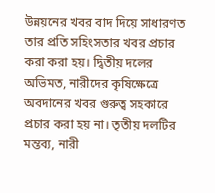উন্নয়নের খবর বাদ দিয়ে সাধারণত তার প্রতি সহিংসতার খবর প্রচার করা করা হয়। দ্বিতীয় দলের অভিমত, নারীদের কৃষিক্ষেত্রে অবদানের খবর গুরুত্ব সহকারে প্রচার করা হয় না। তৃতীয় দলটির মন্তব্য, নারী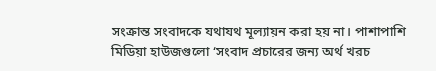সংক্রান্ত সংবাদকে যথাযথ মূল্যায়ন করা হয় না। পাশাপাশি মিডিয়া হাউজগুলো ‘সংবাদ প্রচারের জন্য অর্থ খরচ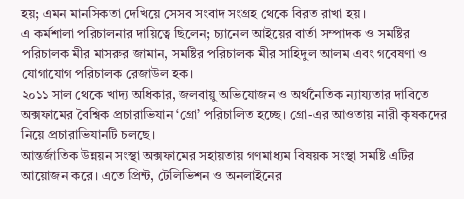হয়; এমন মানসিকতা দেখিয়ে সেসব সংবাদ সংগ্রহ থেকে বিরত রাখা হয়।
এ কর্মশালা পরিচালনার দায়িত্বে ছিলেন; চ্যানেল আইয়ের বার্তা সম্পাদক ও সমষ্টির পরিচালক মীর মাসরুর জামান, সমষ্টির পরিচালক মীর সাহিদুল আলম এবং গবেষণা ও যোগাযোগ পরিচালক রেজাউল হক।
২০১১ সাল থেকে খাদ্য অধিকার, জলবায়ু অভিযোজন ও অর্থনৈতিক ন্যায্যতার দাবিতে অক্সফামের বৈশ্বিক প্রচারাভিযান ‘গ্রো’ পরিচালিত হচ্ছে। গ্রো-এর আওতায় নারী কৃষকদের নিয়ে প্রচারাভিযানটি চলছে।
আন্তর্জাতিক উন্নয়ন সংস্থা অক্সফামের সহায়তায় গণমাধ্যম বিষয়ক সংস্থা সমষ্টি এটির আয়োজন করে। এতে প্রিন্ট, টেলিভিশন ও অনলাইনের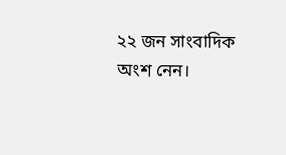২২ জন সাংবাদিক অংশ নেন।